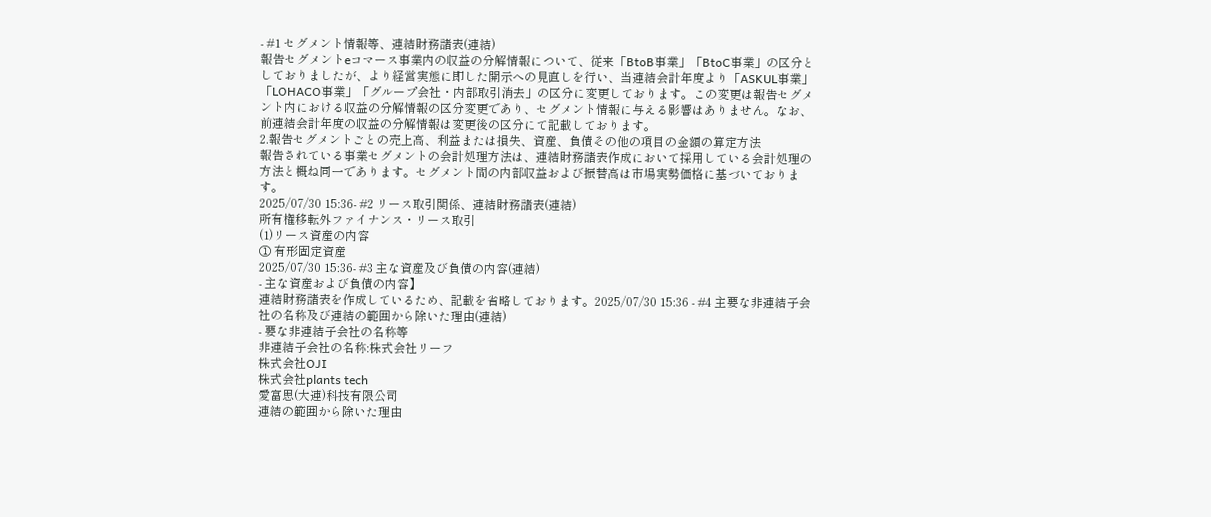- #1 セグメント情報等、連結財務諸表(連結)
報告セグメントeコマース事業内の収益の分解情報について、従来「BtoB事業」「BtoC事業」の区分としておりましたが、より経営実態に即した開示への見直しを行い、当連結会計年度より「ASKUL事業」「LOHACO事業」「グループ会社・内部取引消去」の区分に変更しております。この変更は報告セグメント内における収益の分解情報の区分変更であり、セグメント情報に与える影響はありません。なお、前連結会計年度の収益の分解情報は変更後の区分にて記載しております。
2.報告セグメントごとの売上高、利益または損失、資産、負債その他の項目の金額の算定方法
報告されている事業セグメントの会計処理方法は、連結財務諸表作成において採用している会計処理の方法と概ね同一であります。セグメント間の内部収益および振替高は市場実勢価格に基づいております。
2025/07/30 15:36- #2 リース取引関係、連結財務諸表(連結)
所有権移転外ファイナンス・リース取引
(1)リース資産の内容
① 有形固定資産
2025/07/30 15:36- #3 主な資産及び負債の内容(連結)
- 主な資産および負債の内容】
連結財務諸表を作成しているため、記載を省略しております。2025/07/30 15:36 - #4 主要な非連結子会社の名称及び連結の範囲から除いた理由(連結)
- 要な非連結子会社の名称等
非連結子会社の名称:株式会社リーフ
株式会社OJI
株式会社plants tech
愛富思(大連)科技有限公司
連結の範囲から除いた理由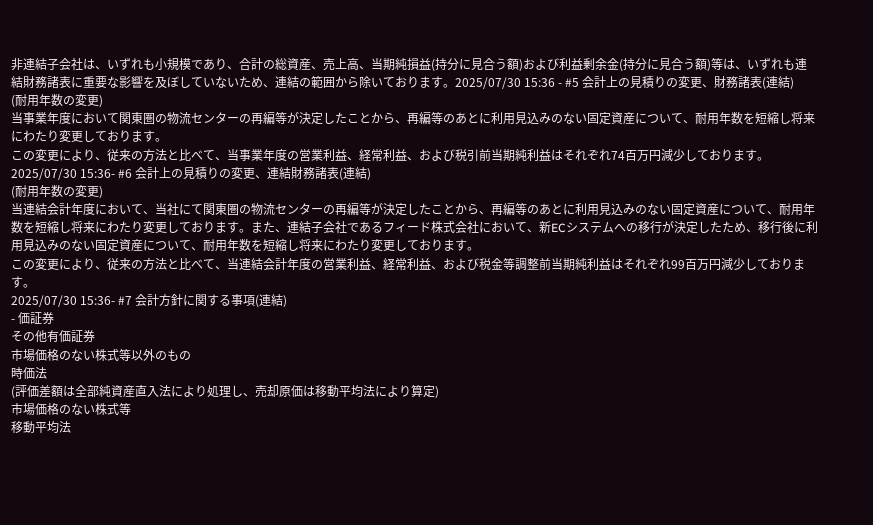非連結子会社は、いずれも小規模であり、合計の総資産、売上高、当期純損益(持分に見合う額)および利益剰余金(持分に見合う額)等は、いずれも連結財務諸表に重要な影響を及ぼしていないため、連結の範囲から除いております。2025/07/30 15:36 - #5 会計上の見積りの変更、財務諸表(連結)
(耐用年数の変更)
当事業年度において関東圏の物流センターの再編等が決定したことから、再編等のあとに利用見込みのない固定資産について、耐用年数を短縮し将来にわたり変更しております。
この変更により、従来の方法と比べて、当事業年度の営業利益、経常利益、および税引前当期純利益はそれぞれ74百万円減少しております。
2025/07/30 15:36- #6 会計上の見積りの変更、連結財務諸表(連結)
(耐用年数の変更)
当連結会計年度において、当社にて関東圏の物流センターの再編等が決定したことから、再編等のあとに利用見込みのない固定資産について、耐用年数を短縮し将来にわたり変更しております。また、連結子会社であるフィード株式会社において、新ECシステムへの移行が決定したため、移行後に利用見込みのない固定資産について、耐用年数を短縮し将来にわたり変更しております。
この変更により、従来の方法と比べて、当連結会計年度の営業利益、経常利益、および税金等調整前当期純利益はそれぞれ99百万円減少しております。
2025/07/30 15:36- #7 会計方針に関する事項(連結)
- 価証券
その他有価証券
市場価格のない株式等以外のもの
時価法
(評価差額は全部純資産直入法により処理し、売却原価は移動平均法により算定)
市場価格のない株式等
移動平均法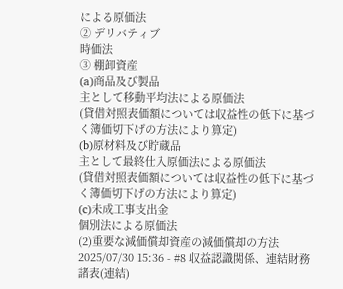による原価法
② デリバティブ
時価法
③ 棚卸資産
(a)商品及び製品
主として移動平均法による原価法
(貸借対照表価額については収益性の低下に基づく簿価切下げの方法により算定)
(b)原材料及び貯蔵品
主として最終仕入原価法による原価法
(貸借対照表価額については収益性の低下に基づく簿価切下げの方法により算定)
(c)未成工事支出金
個別法による原価法
(2)重要な減価償却資産の減価償却の方法2025/07/30 15:36 - #8 収益認識関係、連結財務諸表(連結)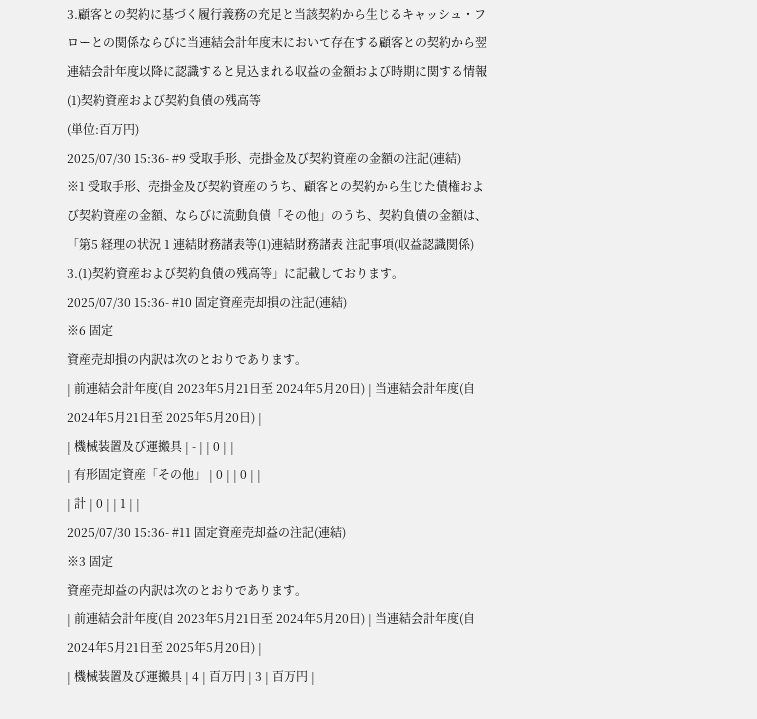3.顧客との契約に基づく履行義務の充足と当該契約から生じるキャッシュ・フローとの関係ならびに当連結会計年度末において存在する顧客との契約から翌連結会計年度以降に認識すると見込まれる収益の金額および時期に関する情報
(1)契約資産および契約負債の残高等
(単位:百万円)
2025/07/30 15:36- #9 受取手形、売掛金及び契約資産の金額の注記(連結)
※1 受取手形、売掛金及び契約資産のうち、顧客との契約から生じた債権および契約資産の金額、ならびに流動負債「その他」のうち、契約負債の金額は、「第5 経理の状況 1 連結財務諸表等(1)連結財務諸表 注記事項(収益認識関係) 3.(1)契約資産および契約負債の残高等」に記載しております。
2025/07/30 15:36- #10 固定資産売却損の注記(連結)
※6 固定
資産売却損の内訳は次のとおりであります。
| 前連結会計年度(自 2023年5月21日至 2024年5月20日) | 当連結会計年度(自 2024年5月21日至 2025年5月20日) |
| 機械装置及び運搬具 | - | | 0 | |
| 有形固定資産「その他」 | 0 | | 0 | |
| 計 | 0 | | 1 | |
2025/07/30 15:36- #11 固定資産売却益の注記(連結)
※3 固定
資産売却益の内訳は次のとおりであります。
| 前連結会計年度(自 2023年5月21日至 2024年5月20日) | 当連結会計年度(自 2024年5月21日至 2025年5月20日) |
| 機械装置及び運搬具 | 4 | 百万円 | 3 | 百万円 |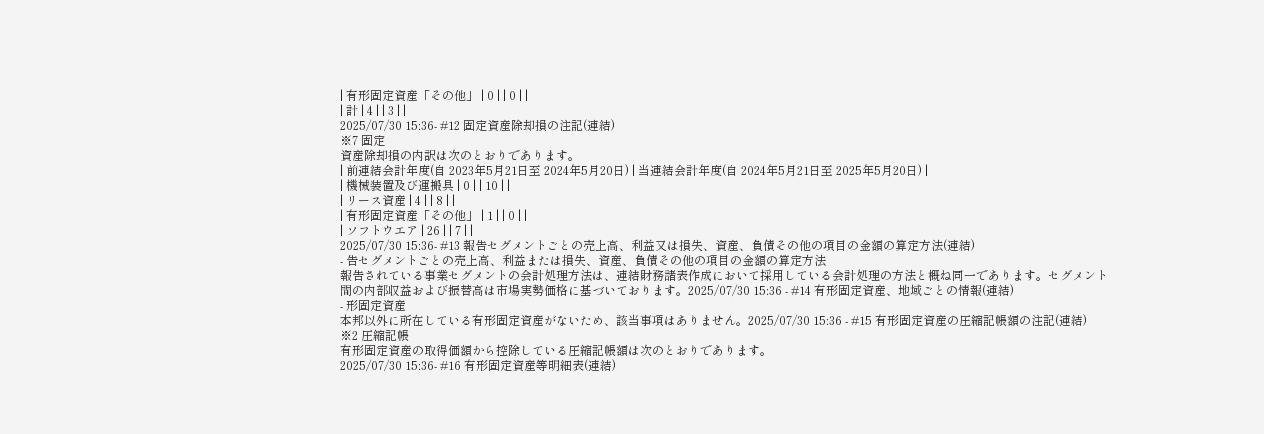| 有形固定資産「その他」 | 0 | | 0 | |
| 計 | 4 | | 3 | |
2025/07/30 15:36- #12 固定資産除却損の注記(連結)
※7 固定
資産除却損の内訳は次のとおりであります。
| 前連結会計年度(自 2023年5月21日至 2024年5月20日) | 当連結会計年度(自 2024年5月21日至 2025年5月20日) |
| 機械装置及び運搬具 | 0 | | 10 | |
| リース資産 | 4 | | 8 | |
| 有形固定資産「その他」 | 1 | | 0 | |
| ソフトウエア | 26 | | 7 | |
2025/07/30 15:36- #13 報告セグメントごとの売上高、利益又は損失、資産、負債その他の項目の金額の算定方法(連結)
- 告セグメントごとの売上高、利益または損失、資産、負債その他の項目の金額の算定方法
報告されている事業セグメントの会計処理方法は、連結財務諸表作成において採用している会計処理の方法と概ね同一であります。セグメント間の内部収益および振替高は市場実勢価格に基づいております。2025/07/30 15:36 - #14 有形固定資産、地域ごとの情報(連結)
- 形固定資産
本邦以外に所在している有形固定資産がないため、該当事項はありません。2025/07/30 15:36 - #15 有形固定資産の圧縮記帳額の注記(連結)
※2 圧縮記帳
有形固定資産の取得価額から控除している圧縮記帳額は次のとおりであります。
2025/07/30 15:36- #16 有形固定資産等明細表(連結)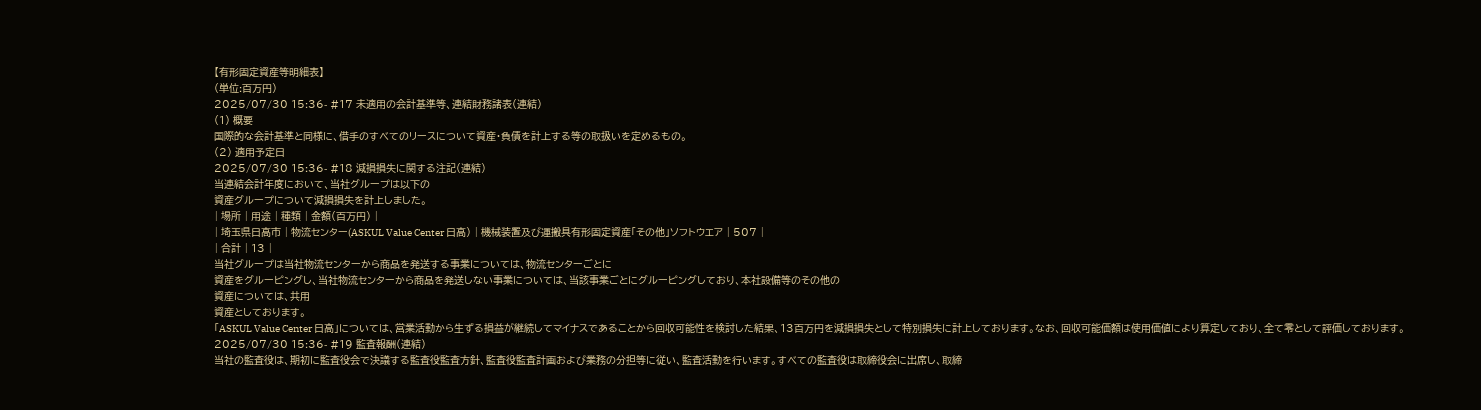【有形固定資産等明細表】
(単位:百万円)
2025/07/30 15:36- #17 未適用の会計基準等、連結財務諸表(連結)
(1) 概要
国際的な会計基準と同様に、借手のすべてのリースについて資産・負債を計上する等の取扱いを定めるもの。
(2) 適用予定日
2025/07/30 15:36- #18 減損損失に関する注記(連結)
当連結会計年度において、当社グループは以下の
資産グループについて減損損失を計上しました。
| 場所 | 用途 | 種類 | 金額(百万円) |
| 埼玉県日高市 | 物流センター(ASKUL Value Center 日高) | 機械装置及び運搬具有形固定資産「その他」ソフトウエア | 507 |
| 合計 | 13 |
当社グループは当社物流センターから商品を発送する事業については、物流センターごとに
資産をグルーピングし、当社物流センターから商品を発送しない事業については、当該事業ごとにグルーピングしており、本社設備等のその他の
資産については、共用
資産としております。
「ASKUL Value Center 日高」については、営業活動から生ずる損益が継続してマイナスであることから回収可能性を検討した結果、13百万円を減損損失として特別損失に計上しております。なお、回収可能価額は使用価値により算定しており、全て零として評価しております。
2025/07/30 15:36- #19 監査報酬(連結)
当社の監査役は、期初に監査役会で決議する監査役監査方針、監査役監査計画および業務の分担等に従い、監査活動を行います。すべての監査役は取締役会に出席し、取締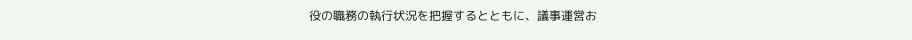役の職務の執行状況を把握するとともに、議事運営お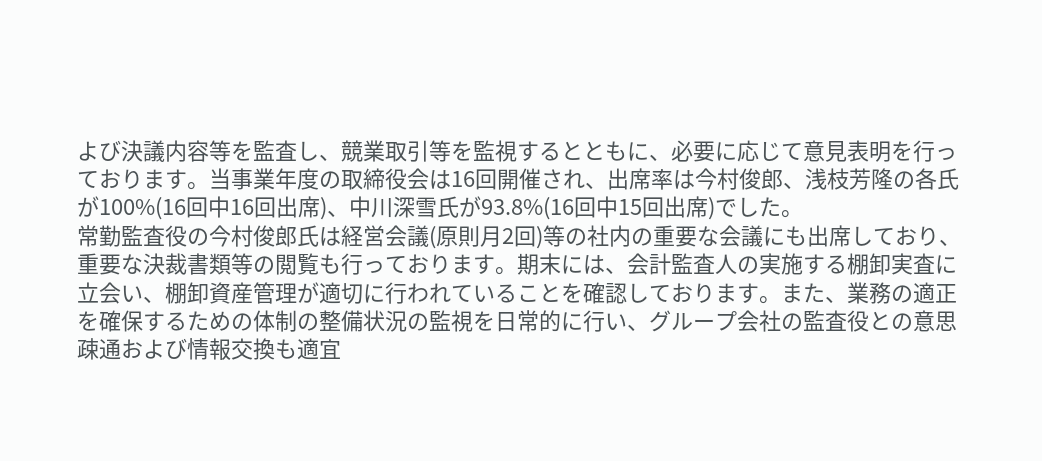よび決議内容等を監査し、競業取引等を監視するとともに、必要に応じて意見表明を行っております。当事業年度の取締役会は16回開催され、出席率は今村俊郎、浅枝芳隆の各氏が100%(16回中16回出席)、中川深雪氏が93.8%(16回中15回出席)でした。
常勤監査役の今村俊郎氏は経営会議(原則月2回)等の社内の重要な会議にも出席しており、重要な決裁書類等の閲覧も行っております。期末には、会計監査人の実施する棚卸実査に立会い、棚卸資産管理が適切に行われていることを確認しております。また、業務の適正を確保するための体制の整備状況の監視を日常的に行い、グループ会社の監査役との意思疎通および情報交換も適宜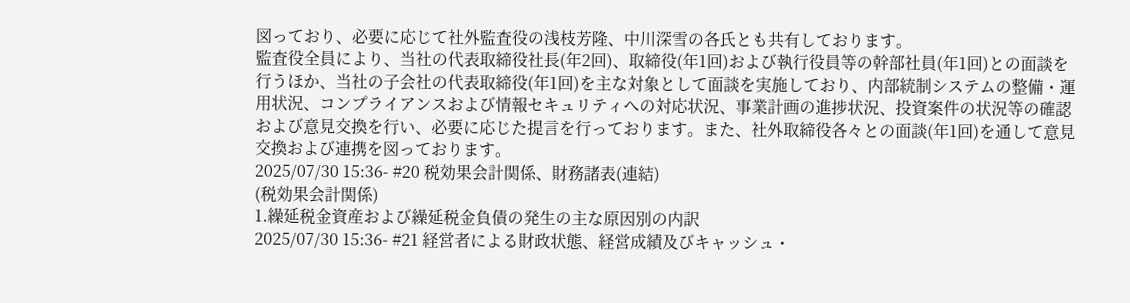図っており、必要に応じて社外監査役の浅枝芳隆、中川深雪の各氏とも共有しております。
監査役全員により、当社の代表取締役社長(年2回)、取締役(年1回)および執行役員等の幹部社員(年1回)との面談を行うほか、当社の子会社の代表取締役(年1回)を主な対象として面談を実施しており、内部統制システムの整備・運用状況、コンプライアンスおよび情報セキュリティへの対応状況、事業計画の進捗状況、投資案件の状況等の確認および意見交換を行い、必要に応じた提言を行っております。また、社外取締役各々との面談(年1回)を通して意見交換および連携を図っております。
2025/07/30 15:36- #20 税効果会計関係、財務諸表(連結)
(税効果会計関係)
1.繰延税金資産および繰延税金負債の発生の主な原因別の内訳
2025/07/30 15:36- #21 経営者による財政状態、経営成績及びキャッシュ・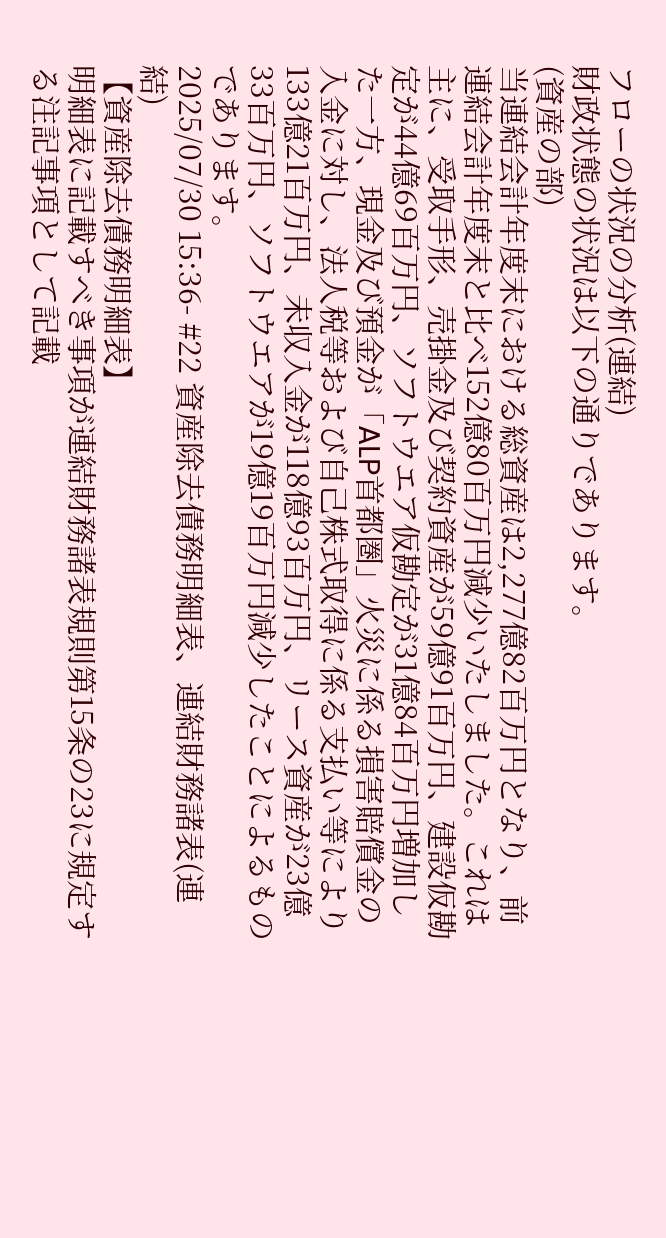フローの状況の分析(連結)
財政状態の状況は以下の通りであります。
(資産の部)
当連結会計年度末における総資産は2,277億82百万円となり、前連結会計年度末と比べ152億80百万円減少いたしました。これは主に、受取手形、売掛金及び契約資産が59億91百万円、建設仮勘定が44億69百万円、ソフトウエア仮勘定が31億84百万円増加した一方、現金及び預金が「ALP首都圏」火災に係る損害賠償金の入金に対し、法人税等および自己株式取得に係る支払い等により133億21百万円、未収入金が118億93百万円、リース資産が23億33百万円、ソフトウエアが19億19百万円減少したことによるものであります。
2025/07/30 15:36- #22 資産除去債務明細表、連結財務諸表(連結)
【資産除去債務明細表】
明細表に記載すべき事項が連結財務諸表規則第15条の23に規定する注記事項として記載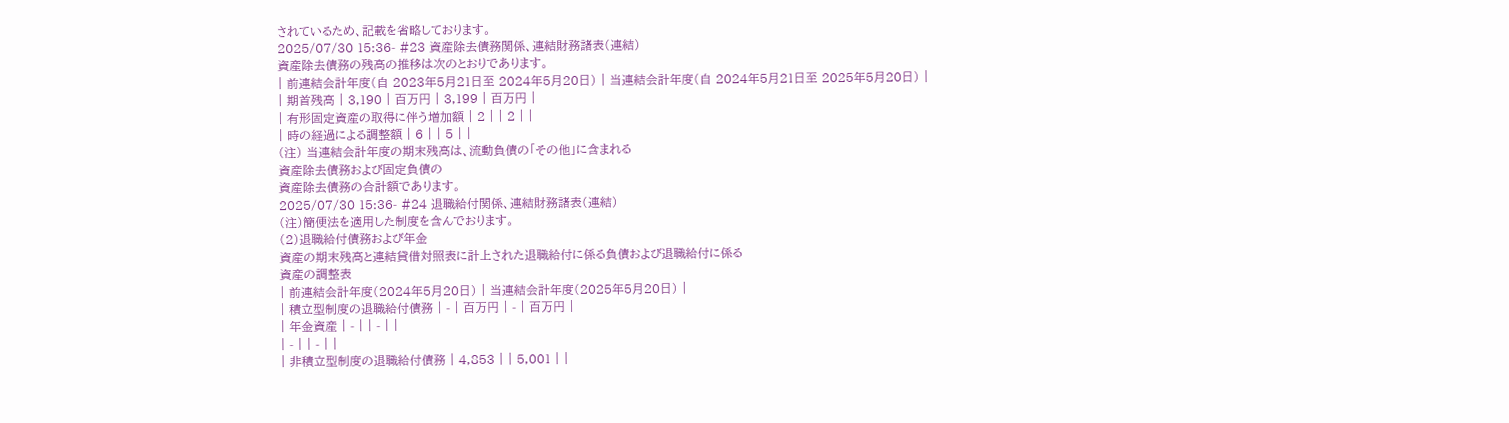されているため、記載を省略しております。
2025/07/30 15:36- #23 資産除去債務関係、連結財務諸表(連結)
資産除去債務の残高の推移は次のとおりであります。
| 前連結会計年度(自 2023年5月21日至 2024年5月20日) | 当連結会計年度(自 2024年5月21日至 2025年5月20日) |
| 期首残高 | 3,190 | 百万円 | 3,199 | 百万円 |
| 有形固定資産の取得に伴う増加額 | 2 | | 2 | |
| 時の経過による調整額 | 6 | | 5 | |
(注) 当連結会計年度の期末残高は、流動負債の「その他」に含まれる
資産除去債務および固定負債の
資産除去債務の合計額であります。
2025/07/30 15:36- #24 退職給付関係、連結財務諸表(連結)
(注)簡便法を適用した制度を含んでおります。
(2)退職給付債務および年金
資産の期末残高と連結貸借対照表に計上された退職給付に係る負債および退職給付に係る
資産の調整表
| 前連結会計年度(2024年5月20日) | 当連結会計年度(2025年5月20日) |
| 積立型制度の退職給付債務 | - | 百万円 | - | 百万円 |
| 年金資産 | - | | - | |
| - | | - | |
| 非積立型制度の退職給付債務 | 4,853 | | 5,001 | |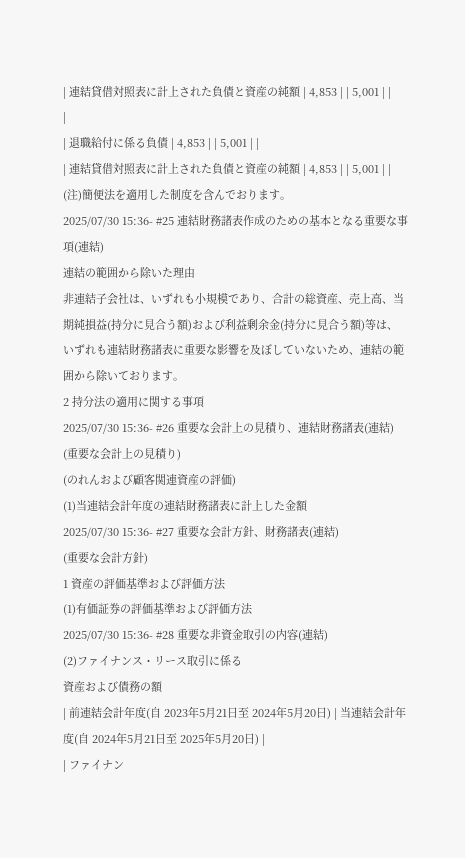| 連結貸借対照表に計上された負債と資産の純額 | 4,853 | | 5,001 | |
|
| 退職給付に係る負債 | 4,853 | | 5,001 | |
| 連結貸借対照表に計上された負債と資産の純額 | 4,853 | | 5,001 | |
(注)簡便法を適用した制度を含んでおります。
2025/07/30 15:36- #25 連結財務諸表作成のための基本となる重要な事項(連結)
連結の範囲から除いた理由
非連結子会社は、いずれも小規模であり、合計の総資産、売上高、当期純損益(持分に見合う額)および利益剰余金(持分に見合う額)等は、いずれも連結財務諸表に重要な影響を及ぼしていないため、連結の範囲から除いております。
2 持分法の適用に関する事項
2025/07/30 15:36- #26 重要な会計上の見積り、連結財務諸表(連結)
(重要な会計上の見積り)
(のれんおよび顧客関連資産の評価)
(1)当連結会計年度の連結財務諸表に計上した金額
2025/07/30 15:36- #27 重要な会計方針、財務諸表(連結)
(重要な会計方針)
1 資産の評価基準および評価方法
(1)有価証券の評価基準および評価方法
2025/07/30 15:36- #28 重要な非資金取引の内容(連結)
(2)ファイナンス・リース取引に係る
資産および債務の額
| 前連結会計年度(自 2023年5月21日至 2024年5月20日) | 当連結会計年度(自 2024年5月21日至 2025年5月20日) |
| ファイナン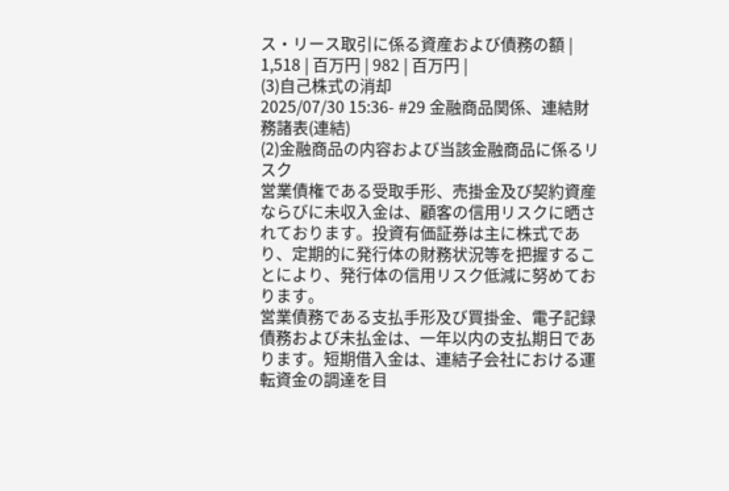ス・リース取引に係る資産および債務の額 | 1,518 | 百万円 | 982 | 百万円 |
(3)自己株式の消却
2025/07/30 15:36- #29 金融商品関係、連結財務諸表(連結)
(2)金融商品の内容および当該金融商品に係るリスク
営業債権である受取手形、売掛金及び契約資産ならびに未収入金は、顧客の信用リスクに晒されております。投資有価証券は主に株式であり、定期的に発行体の財務状況等を把握することにより、発行体の信用リスク低減に努めております。
営業債務である支払手形及び買掛金、電子記録債務および未払金は、一年以内の支払期日であります。短期借入金は、連結子会社における運転資金の調達を目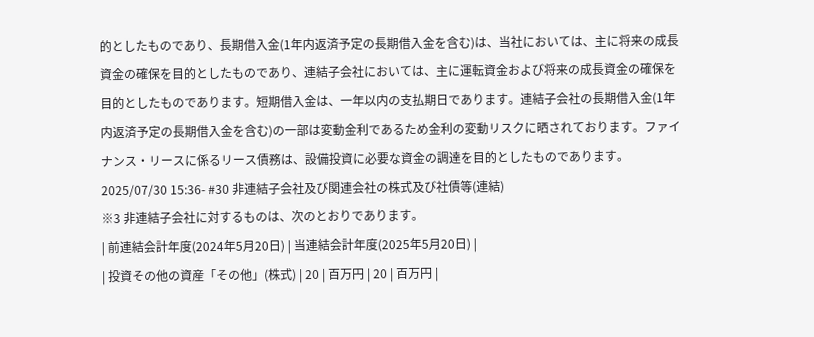的としたものであり、長期借入金(1年内返済予定の長期借入金を含む)は、当社においては、主に将来の成長資金の確保を目的としたものであり、連結子会社においては、主に運転資金および将来の成長資金の確保を目的としたものであります。短期借入金は、一年以内の支払期日であります。連結子会社の長期借入金(1年内返済予定の長期借入金を含む)の一部は変動金利であるため金利の変動リスクに晒されております。ファイナンス・リースに係るリース債務は、設備投資に必要な資金の調達を目的としたものであります。
2025/07/30 15:36- #30 非連結子会社及び関連会社の株式及び社債等(連結)
※3 非連結子会社に対するものは、次のとおりであります。
| 前連結会計年度(2024年5月20日) | 当連結会計年度(2025年5月20日) |
| 投資その他の資産「その他」(株式) | 20 | 百万円 | 20 | 百万円 |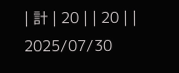| 計 | 20 | | 20 | |
2025/07/30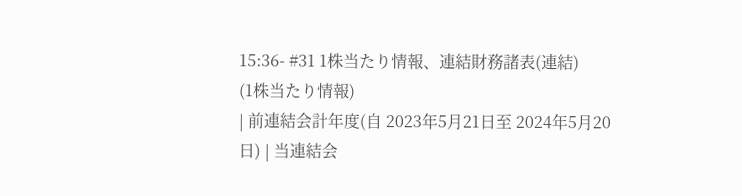15:36- #31 1株当たり情報、連結財務諸表(連結)
(1株当たり情報)
| 前連結会計年度(自 2023年5月21日至 2024年5月20日) | 当連結会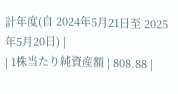計年度(自 2024年5月21日至 2025年5月20日) |
| 1株当たり純資産額 | 808.88 |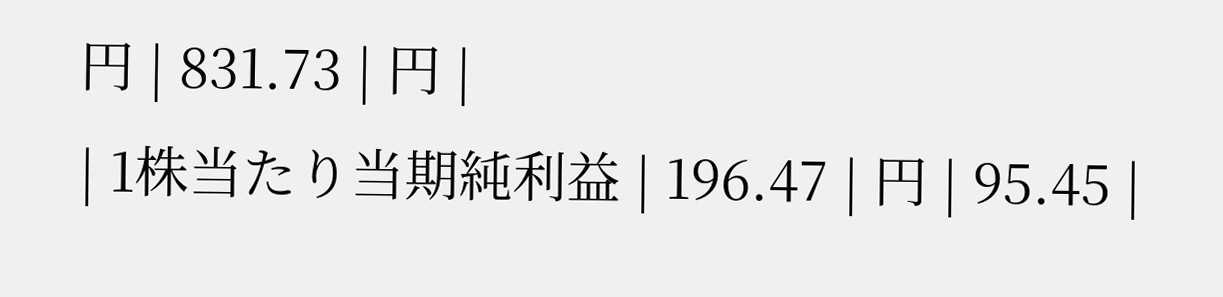円 | 831.73 | 円 |
| 1株当たり当期純利益 | 196.47 | 円 | 95.45 |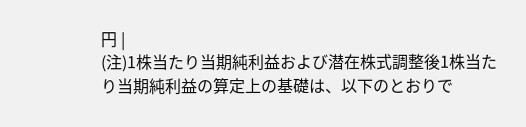円 |
(注)1株当たり当期純利益および潜在株式調整後1株当たり当期純利益の算定上の基礎は、以下のとおりで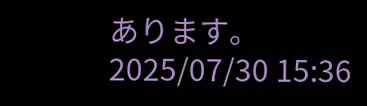あります。
2025/07/30 15:36